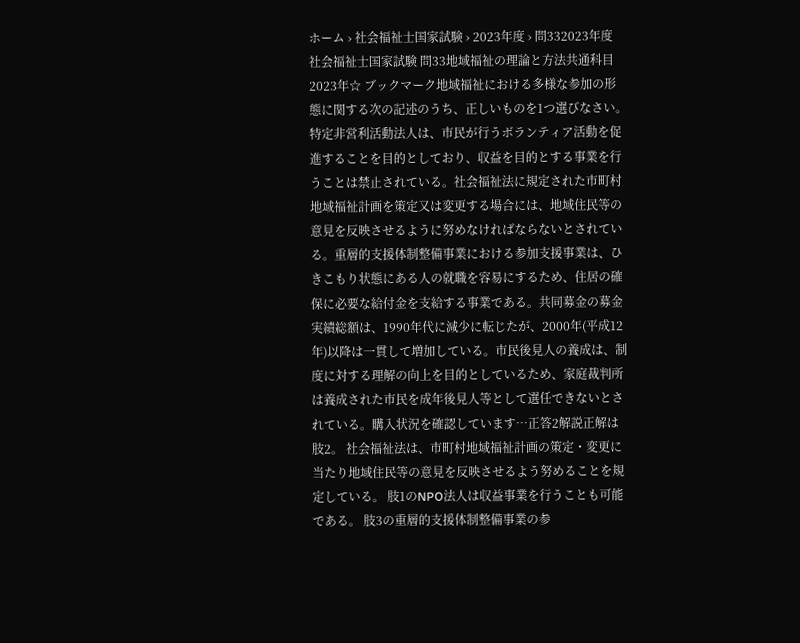ホーム › 社会福祉士国家試験 › 2023年度 › 問332023年度 社会福祉士国家試験 問33地域福祉の理論と方法共通科目2023年☆ ブックマーク地域福祉における多様な参加の形態に関する次の記述のうち、正しいものを1つ選びなさい。特定非営利活動法人は、市民が行うボランティア活動を促進することを目的としており、収益を目的とする事業を行うことは禁止されている。社会福祉法に規定された市町村地域福祉計画を策定又は変更する場合には、地域住民等の意見を反映させるように努めなければならないとされている。重層的支援体制整備事業における参加支援事業は、ひきこもり状態にある人の就職を容易にするため、住居の確保に必要な給付金を支給する事業である。共同募金の募金実績総額は、1990年代に減少に転じたが、2000年(平成12年)以降は一貫して増加している。市民後見人の養成は、制度に対する理解の向上を目的としているため、家庭裁判所は養成された市民を成年後見人等として選任できないとされている。購入状況を確認しています…正答2解説正解は肢2。 社会福祉法は、市町村地域福祉計画の策定・変更に当たり地域住民等の意見を反映させるよう努めることを規定している。 肢1のNPO法人は収益事業を行うことも可能である。 肢3の重層的支援体制整備事業の参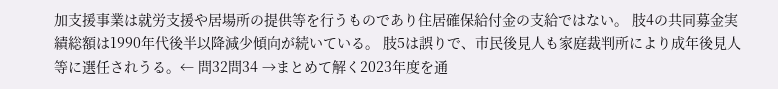加支援事業は就労支援や居場所の提供等を行うものであり住居確保給付金の支給ではない。 肢4の共同募金実績総額は1990年代後半以降減少傾向が続いている。 肢5は誤りで、市民後見人も家庭裁判所により成年後見人等に選任されうる。← 問32問34 →まとめて解く2023年度を通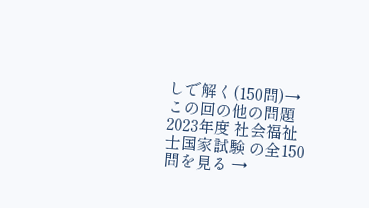しで解く(150問)→この回の他の問題2023年度 社会福祉士国家試験 の全150問を見る →